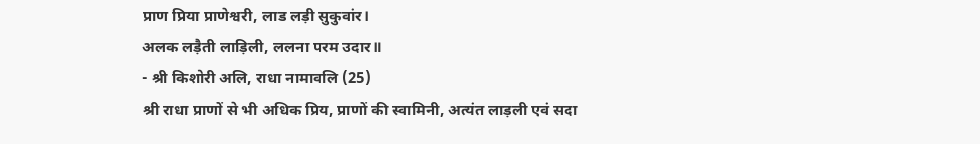प्राण प्रिया प्राणेश्वरी, लाड लड़ी सुकुवांर।
अलक लड़ैती लाड़िली, ललना परम उदार॥
- श्री किशोरी अलि, राधा नामावलि (25)
श्री राधा प्राणों से भी अधिक प्रिय, प्राणों की स्वामिनी, अत्यंत लाड़ली एवं सदा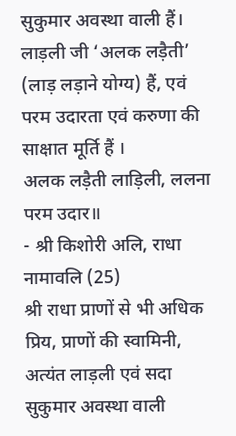सुकुमार अवस्था वाली हैं। लाड़ली जी ‘अलक लड़ैती’ (लाड़ लड़ाने योग्य) हैं, एवं परम उदारता एवं करुणा की साक्षात मूर्ति हैं ।
अलक लड़ैती लाड़िली, ललना परम उदार॥
- श्री किशोरी अलि, राधा नामावलि (25)
श्री राधा प्राणों से भी अधिक प्रिय, प्राणों की स्वामिनी, अत्यंत लाड़ली एवं सदा सुकुमार अवस्था वाली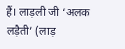हैं। लाड़ली जी ‘अलक लड़ैती’ (लाड़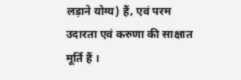लड़ाने योग्य) हैं, एवं परम उदारता एवं करुणा की साक्षात मूर्ति हैं ।